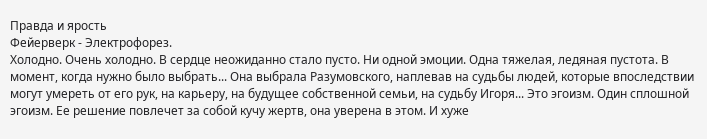Правда и ярость
Фейерверк - Электрофорез.
Холодно. Очень холодно. В сердце неожиданно стало пусто. Ни одной эмоции. Одна тяжелая, ледяная пустота. В момент, когда нужно было выбрать... Она выбрала Разумовского, наплевав на судьбы людей, которые впоследствии могут умереть от его рук, на карьеру, на будущее собственной семьи, на судьбу Игоря... Это эгоизм. Один сплошной эгоизм. Ее решение повлечет за собой кучу жертв, она уверена в этом. И хуже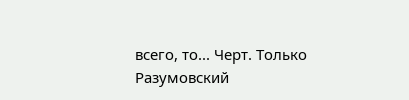всего, то... Черт. Только Разумовский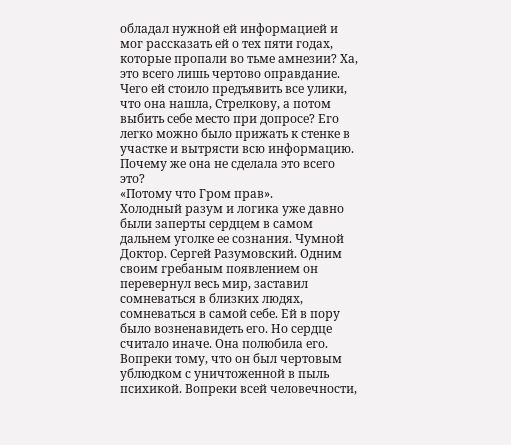обладал нужной ей информацией и мог рассказать ей о тех пяти годах, которые пропали во тьме амнезии? Ха, это всего лишь чертово оправдание. Чего ей стоило предъявить все улики, что она нашла, Стрелкову, а потом выбить себе место при допросе? Его легко можно было прижать к стенке в участке и вытрясти всю информацию. Почему же она не сделала это всего это?
«Потому что Гром прав».
Холодный разум и логика уже давно были заперты сердцем в самом дальнем уголке ее сознания. Чумной Доктор. Сергей Разумовский. Одним своим гребаным появлением он перевернул весь мир, заставил сомневаться в близких людях, сомневаться в самой себе. Ей в пору было возненавидеть его. Но сердце считало иначе. Она полюбила его. Вопреки тому, что он был чертовым ублюдком с уничтоженной в пыль психикой. Вопреки всей человечности,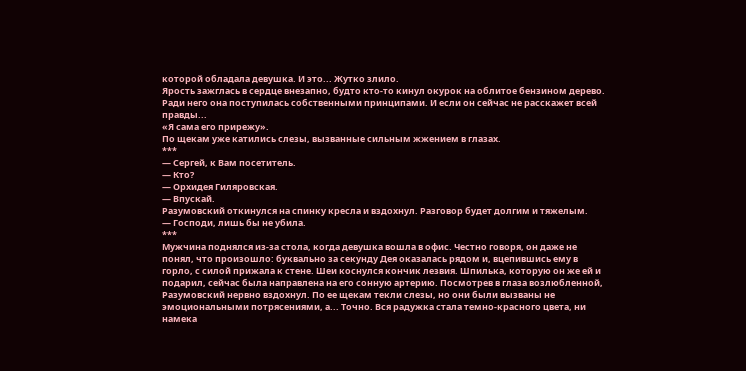которой обладала девушка. И это... Жутко злило.
Ярость зажглась в сердце внезапно, будто кто-то кинул окурок на облитое бензином дерево. Ради него она поступилась собственными принципами. И если он сейчас не расскажет всей правды...
«Я сама его прирежу».
По щекам уже катились слезы, вызванные сильным жжением в глазах.
***
— Сергей, к Вам посетитель.
— Кто?
— Орхидея Гиляровская.
— Впускай.
Разумовский откинулся на спинку кресла и вздохнул. Разговор будет долгим и тяжелым.
— Господи, лишь бы не убила.
***
Мужчина поднялся из-за стола, когда девушка вошла в офис. Честно говоря, он даже не понял, что произошло: буквально за секунду Дея оказалась рядом и, вцепившись ему в горло, с силой прижала к стене. Шеи коснулся кончик лезвия. Шпилька, которую он же ей и подарил, сейчас была направлена на его сонную артерию. Посмотрев в глаза возлюбленной, Разумовский нервно вздохнул. По ее щекам текли слезы, но они были вызваны не эмоциональными потрясениями, а... Точно. Вся радужка стала темно-красного цвета, ни намека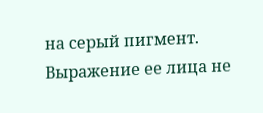на серый пигмент. Выражение ее лица не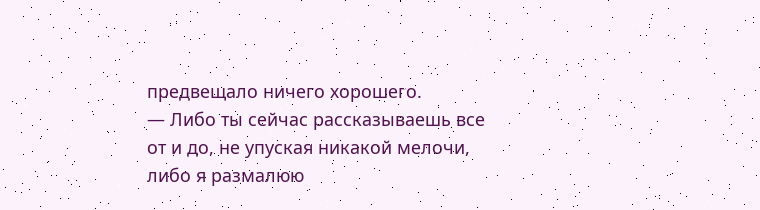предвещало ничего хорошего.
— Либо ты сейчас рассказываешь все от и до, не упуская никакой мелочи, либо я размалюю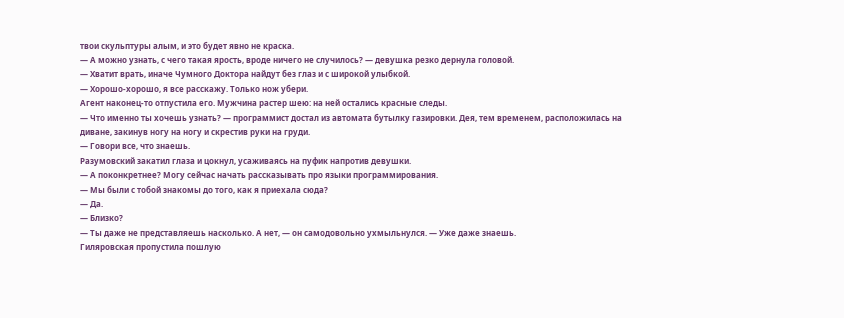твои скульптуры алым, и это будет явно не краска.
— А можно узнать, с чего такая ярость, вроде ничего не случилось? — девушка резко дернула головой.
— Хватит врать, иначе Чумного Доктора найдут без глаз и с широкой улыбкой.
— Хорошо-хорошо, я все расскажу. Только нож убери.
Агент наконец-то отпустила его. Мужчина растер шею: на ней остались красные следы.
— Что именно ты хочешь узнать? — программист достал из автомата бутылку газировки. Дея, тем временем, расположилась на диване, закинув ногу на ногу и скрестив руки на груди.
— Говори все, что знаешь.
Разумовский закатил глаза и цокнул, усаживаясь на пуфик напротив девушки.
— А поконкретнее? Могу сейчас начать рассказывать про языки программирования.
— Мы были с тобой знакомы до того, как я приехала сюда?
— Да.
— Близко?
— Ты даже не представляешь насколько. А нет, — он самодовольно ухмыльнулся. — Уже даже знаешь.
Гиляровская пропустила пошлую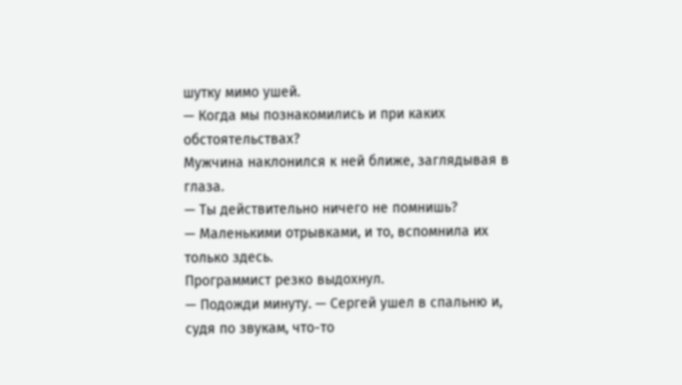шутку мимо ушей.
— Когда мы познакомились и при каких обстоятельствах?
Мужчина наклонился к ней ближе, заглядывая в глаза.
— Ты действительно ничего не помнишь?
— Маленькими отрывками, и то, вспомнила их только здесь.
Программист резко выдохнул.
— Подожди минуту. — Сергей ушел в спальню и, судя по звукам, что-то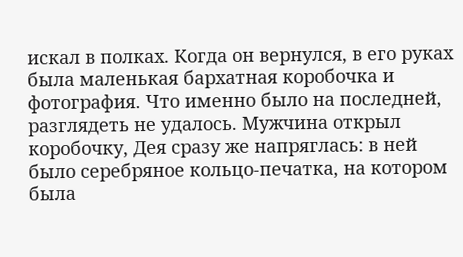искал в полках. Когда он вернулся, в его руках была маленькая бархатная коробочка и фотография. Что именно было на последней, разглядеть не удалось. Мужчина открыл коробочку, Дея сразу же напряглась: в ней было серебряное кольцо-печатка, на котором была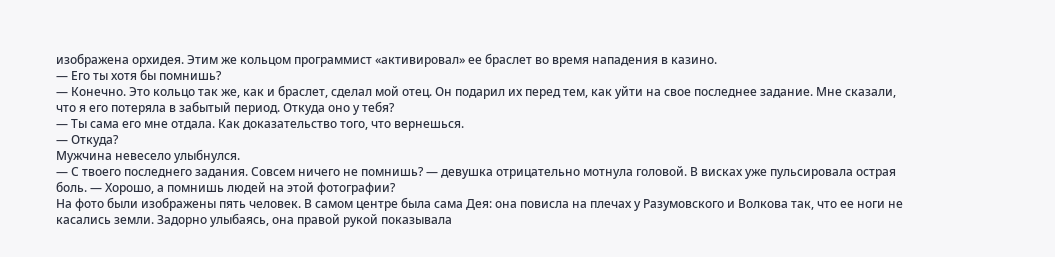изображена орхидея. Этим же кольцом программист «активировал» ее браслет во время нападения в казино.
— Его ты хотя бы помнишь?
— Конечно. Это кольцо так же, как и браслет, сделал мой отец. Он подарил их перед тем, как уйти на свое последнее задание. Мне сказали, что я его потеряла в забытый период. Откуда оно у тебя?
— Ты сама его мне отдала. Как доказательство того, что вернешься.
— Откуда?
Мужчина невесело улыбнулся.
— С твоего последнего задания. Совсем ничего не помнишь? — девушка отрицательно мотнула головой. В висках уже пульсировала острая боль. — Хорошо, а помнишь людей на этой фотографии?
На фото были изображены пять человек. В самом центре была сама Дея: она повисла на плечах у Разумовского и Волкова так, что ее ноги не касались земли. Задорно улыбаясь, она правой рукой показывала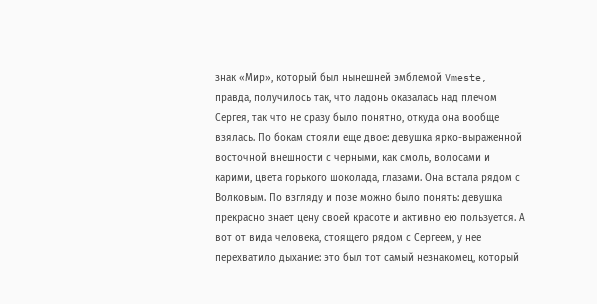знак «Мир», который был нынешней эмблемой Vmeste, правда, получилось так, что ладонь оказалась над плечом Сергея, так что не сразу было понятно, откуда она вообще взялась. По бокам стояли еще двое: девушка ярко-выраженной восточной внешности с черными, как смоль, волосами и карими, цвета горького шоколада, глазами. Она встала рядом с Волковым. По взгляду и позе можно было понять: девушка прекрасно знает цену своей красоте и активно ею пользуется. А вот от вида человека, стоящего рядом с Сергеем, у нее перехватило дыхание: это был тот самый незнакомец, который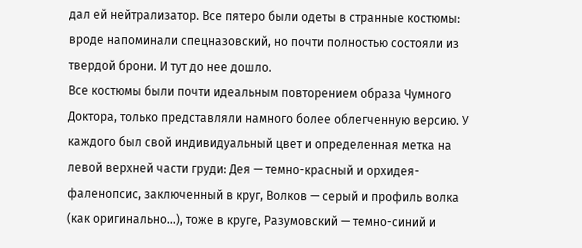дал ей нейтрализатор. Все пятеро были одеты в странные костюмы: вроде напоминали спецназовский, но почти полностью состояли из твердой брони. И тут до нее дошло.
Все костюмы были почти идеальным повторением образа Чумного Доктора, только представляли намного более облегченную версию. У каждого был свой индивидуальный цвет и определенная метка на левой верхней части груди: Дея — темно-красный и орхидея-фаленопсис, заключенный в круг, Волков — серый и профиль волка (как оригинально...), тоже в круге, Разумовский — темно-синий и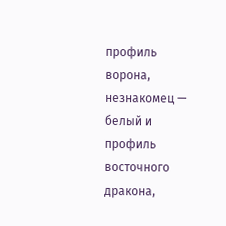профиль ворона, незнакомец — белый и профиль восточного дракона,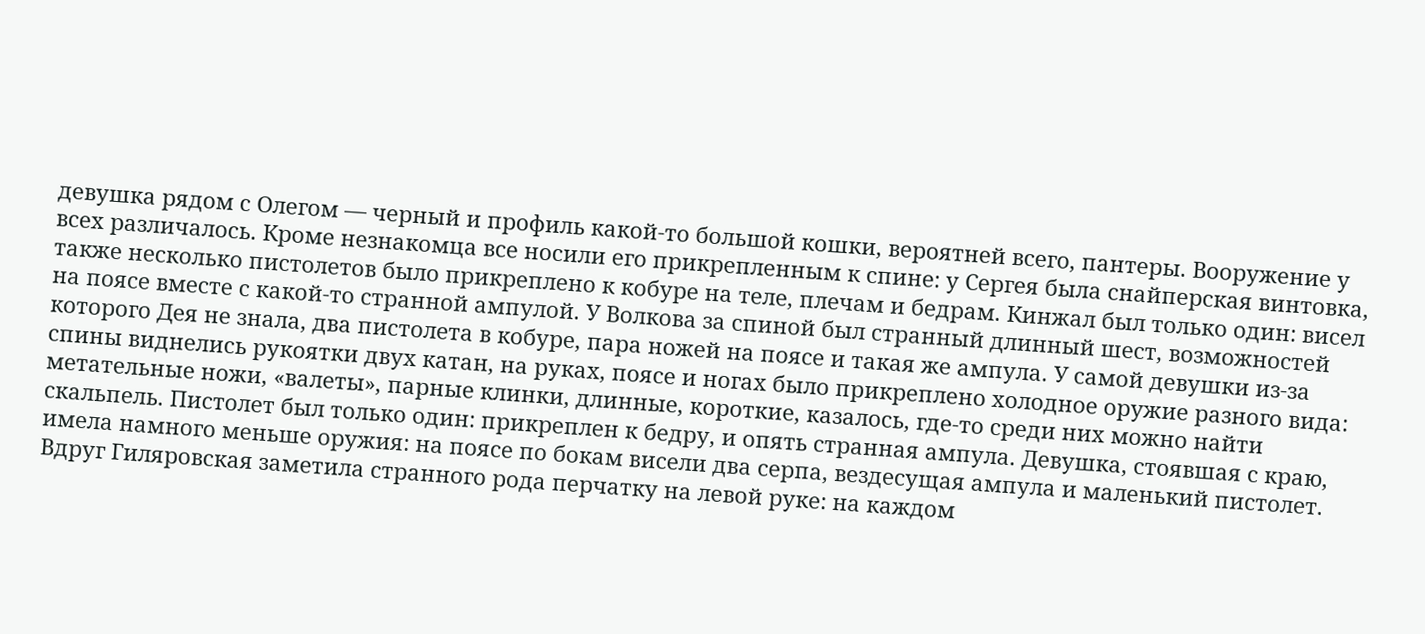девушка рядом с Олегом — черный и профиль какой-то большой кошки, вероятней всего, пантеры. Вооружение у всех различалось. Кроме незнакомца все носили его прикрепленным к спине: у Сергея была снайперская винтовка, также несколько пистолетов было прикреплено к кобуре на теле, плечам и бедрам. Кинжал был только один: висел на поясе вместе с какой-то странной ампулой. У Волкова за спиной был странный длинный шест, возможностей которого Дея не знала, два пистолета в кобуре, пара ножей на поясе и такая же ампула. У самой девушки из-за спины виднелись рукоятки двух катан, на руках, поясе и ногах было прикреплено холодное оружие разного вида: метательные ножи, «валеты», парные клинки, длинные, короткие, казалось, где-то среди них можно найти скальпель. Пистолет был только один: прикреплен к бедру, и опять странная ампула. Девушка, стоявшая с краю, имела намного меньше оружия: на поясе по бокам висели два серпа, вездесущая ампула и маленький пистолет. Вдруг Гиляровская заметила странного рода перчатку на левой руке: на каждом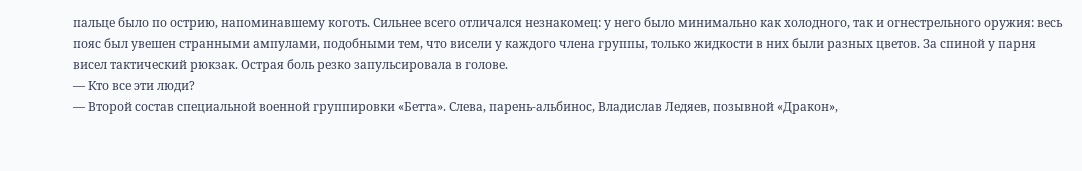пальце было по острию, напоминавшему коготь. Сильнее всего отличался незнакомец: у него было минимально как холодного, так и огнестрельного оружия: весь пояс был увешен странными ампулами, подобными тем, что висели у каждого члена группы, только жидкости в них были разных цветов. За спиной у парня висел тактический рюкзак. Острая боль резко запульсировала в голове.
— Кто все эти люди?
— Второй состав специальной военной группировки «Бетта». Слева, парень-альбинос, Владислав Ледяев, позывной «Дракон»,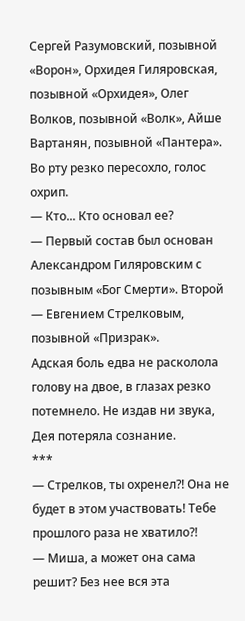Сергей Разумовский, позывной «Ворон», Орхидея Гиляровская, позывной «Орхидея», Олег Волков, позывной «Волк», Айше Вартанян, позывной «Пантера».
Во рту резко пересохло, голос охрип.
— Кто... Кто основал ее?
— Первый состав был основан Александром Гиляровским с позывным «Бог Смерти». Второй — Евгением Стрелковым, позывной «Призрак».
Адская боль едва не расколола голову на двое, в глазах резко потемнело. Не издав ни звука, Дея потеряла сознание.
***
— Стрелков, ты охренел?! Она не будет в этом участвовать! Тебе прошлого раза не хватило?!
— Миша, а может она сама решит? Без нее вся эта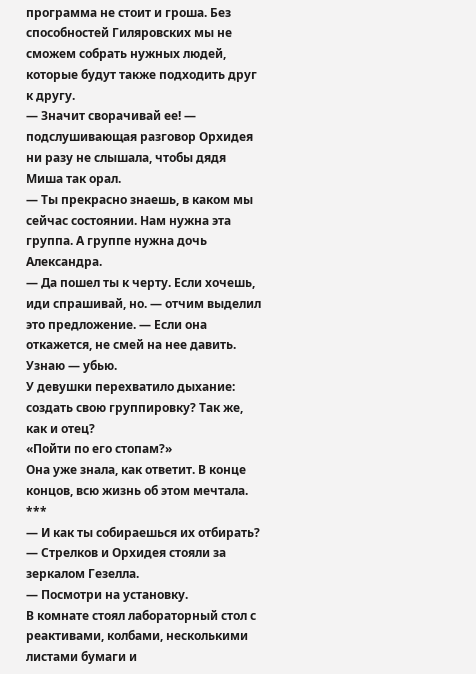программа не стоит и гроша. Без способностей Гиляровских мы не сможем собрать нужных людей, которые будут также подходить друг к другу.
— Значит сворачивай ее! — подслушивающая разговор Орхидея ни разу не слышала, чтобы дядя Миша так орал.
— Ты прекрасно знаешь, в каком мы сейчас состоянии. Нам нужна эта группа. А группе нужна дочь Александра.
— Да пошел ты к черту. Если хочешь, иди спрашивай, но. — отчим выделил это предложение. — Если она откажется, не смей на нее давить. Узнаю — убью.
У девушки перехватило дыхание: создать свою группировку? Так же, как и отец?
«Пойти по его стопам?»
Она уже знала, как ответит. В конце концов, всю жизнь об этом мечтала.
***
— И как ты собираешься их отбирать? — Стрелков и Орхидея стояли за зеркалом Гезелла.
— Посмотри на установку.
В комнате стоял лабораторный стол с реактивами, колбами, несколькими листами бумаги и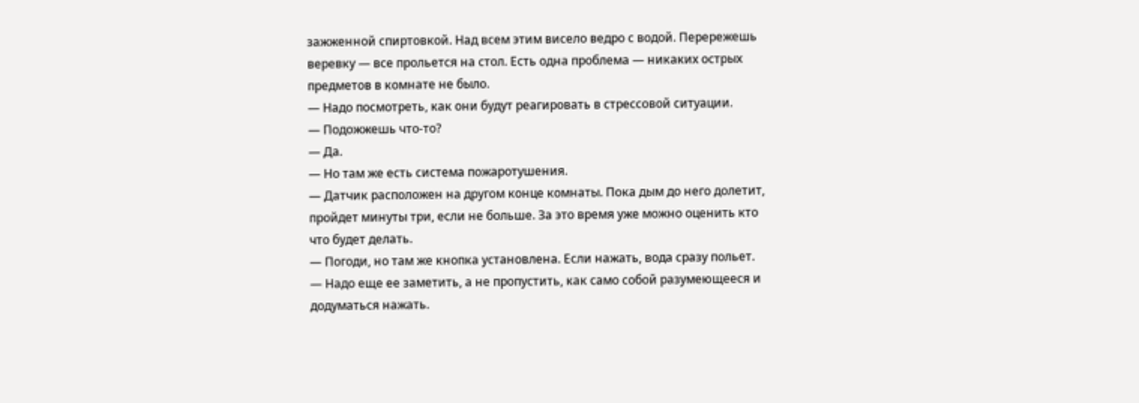зажженной спиртовкой. Над всем этим висело ведро с водой. Перережешь веревку — все прольется на стол. Есть одна проблема — никаких острых предметов в комнате не было.
— Надо посмотреть, как они будут реагировать в стрессовой ситуации.
— Подожжешь что-то?
— Да.
— Но там же есть система пожаротушения.
— Датчик расположен на другом конце комнаты. Пока дым до него долетит, пройдет минуты три, если не больше. За это время уже можно оценить кто что будет делать.
— Погоди, но там же кнопка установлена. Если нажать, вода сразу польет.
— Надо еще ее заметить, а не пропустить, как само собой разумеющееся и додуматься нажать.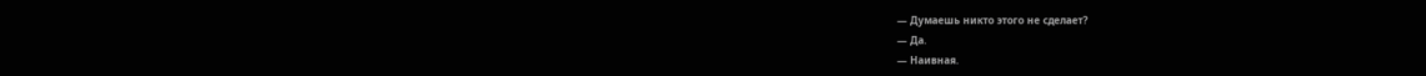— Думаешь никто этого не сделает?
— Да.
— Наивная.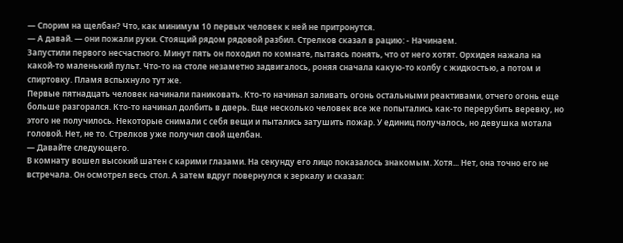— Спорим на щелбан? Что, как минимум 10 первых человек к ней не притронутся.
— А давай. — они пожали руки. Стоящий рядом рядовой разбил. Стрелков сказал в рацию: - Начинаем.
Запустили первого несчастного. Минут пять он походил по комнате, пытаясь понять, что от него хотят. Орхидея нажала на какой-то маленький пульт. Что-то на столе незаметно задвигалось, роняя сначала какую-то колбу с жидкостью, а потом и спиртовку. Пламя вспыхнуло тут же.
Первые пятнадцать человек начинали паниковать. Кто-то начинал заливать огонь остальными реактивами, отчего огонь еще больше разгорался. Кто-то начинал долбить в дверь. Еще несколько человек все же попытались как-то перерубить веревку, но этого не получилось. Некоторые снимали с себя вещи и пытались затушить пожар. У единиц получалось, но девушка мотала головой. Нет, не то. Стрелков уже получил свой щелбан.
— Давайте следующего.
В комнату вошел высокий шатен с карими глазами. На секунду его лицо показалось знакомым. Хотя... Нет, она точно его не встречала. Он осмотрел весь стол. А затем вдруг повернулся к зеркалу и сказал: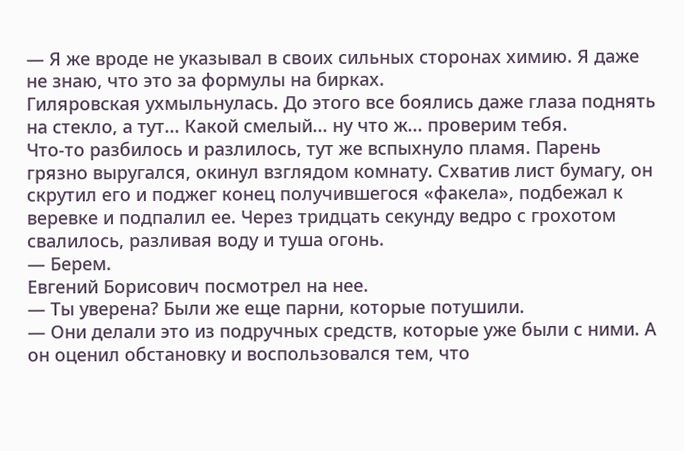— Я же вроде не указывал в своих сильных сторонах химию. Я даже не знаю, что это за формулы на бирках.
Гиляровская ухмыльнулась. До этого все боялись даже глаза поднять на стекло, а тут... Какой смелый... ну что ж... проверим тебя.
Что-то разбилось и разлилось, тут же вспыхнуло пламя. Парень грязно выругался, окинул взглядом комнату. Схватив лист бумагу, он скрутил его и поджег конец получившегося «факела», подбежал к веревке и подпалил ее. Через тридцать секунду ведро с грохотом свалилось, разливая воду и туша огонь.
— Берем.
Евгений Борисович посмотрел на нее.
— Ты уверена? Были же еще парни, которые потушили.
— Они делали это из подручных средств, которые уже были с ними. А он оценил обстановку и воспользовался тем, что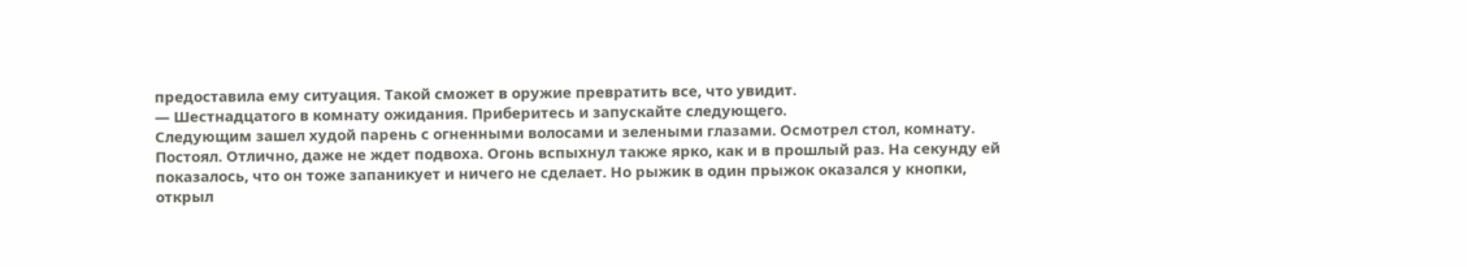предоставила ему ситуация. Такой сможет в оружие превратить все, что увидит.
— Шестнадцатого в комнату ожидания. Приберитесь и запускайте следующего.
Следующим зашел худой парень с огненными волосами и зелеными глазами. Осмотрел стол, комнату. Постоял. Отлично, даже не ждет подвоха. Огонь вспыхнул также ярко, как и в прошлый раз. На секунду ей показалось, что он тоже запаникует и ничего не сделает. Но рыжик в один прыжок оказался у кнопки, открыл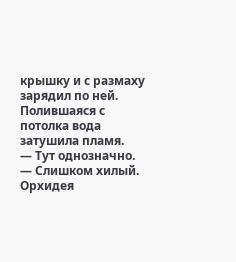крышку и с размаху зарядил по ней. Полившаяся с потолка вода затушила пламя.
— Тут однозначно.
— Слишком хилый.
Орхидея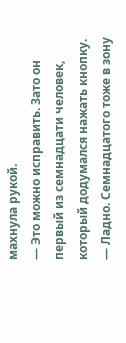махнула рукой.
— Это можно исправить. Зато он первый из семнадцати человек, который додумался нажать кнопку.
— Ладно. Семнадцатого тоже в зону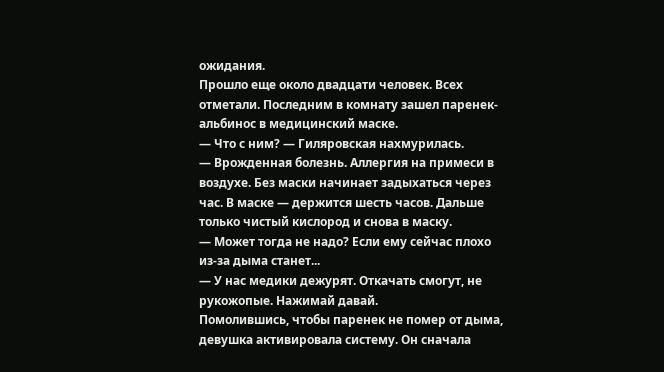ожидания.
Прошло еще около двадцати человек. Всех отметали. Последним в комнату зашел паренек-альбинос в медицинский маске.
— Что с ним? — Гиляровская нахмурилась.
— Врожденная болезнь. Аллергия на примеси в воздухе. Без маски начинает задыхаться через час. В маске — держится шесть часов. Дальше только чистый кислород и снова в маску.
— Может тогда не надо? Если ему сейчас плохо из-за дыма станет...
— У нас медики дежурят. Откачать смогут, не рукожопые. Нажимай давай.
Помолившись, чтобы паренек не помер от дыма, девушка активировала систему. Он сначала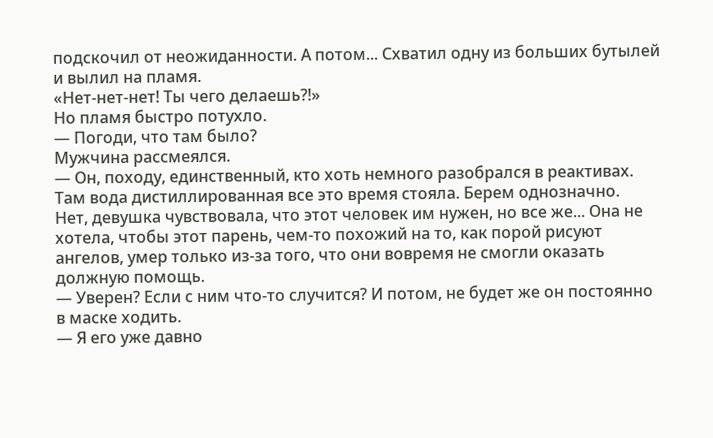подскочил от неожиданности. А потом... Схватил одну из больших бутылей и вылил на пламя.
«Нет-нет-нет! Ты чего делаешь?!»
Но пламя быстро потухло.
— Погоди, что там было?
Мужчина рассмеялся.
— Он, походу, единственный, кто хоть немного разобрался в реактивах. Там вода дистиллированная все это время стояла. Берем однозначно.
Нет, девушка чувствовала, что этот человек им нужен, но все же... Она не хотела, чтобы этот парень, чем-то похожий на то, как порой рисуют ангелов, умер только из-за того, что они вовремя не смогли оказать должную помощь.
— Уверен? Если с ним что-то случится? И потом, не будет же он постоянно в маске ходить.
— Я его уже давно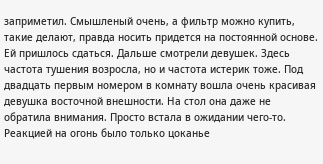заприметил. Смышленый очень, а фильтр можно купить, такие делают, правда носить придется на постоянной основе.
Ей пришлось сдаться. Дальше смотрели девушек. Здесь частота тушения возросла, но и частота истерик тоже. Под двадцать первым номером в комнату вошла очень красивая девушка восточной внешности. На стол она даже не обратила внимания. Просто встала в ожидании чего-то. Реакцией на огонь было только цоканье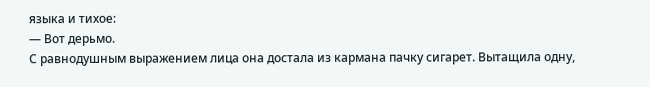языка и тихое:
— Вот дерьмо.
С равнодушным выражением лица она достала из кармана пачку сигарет. Вытащила одну,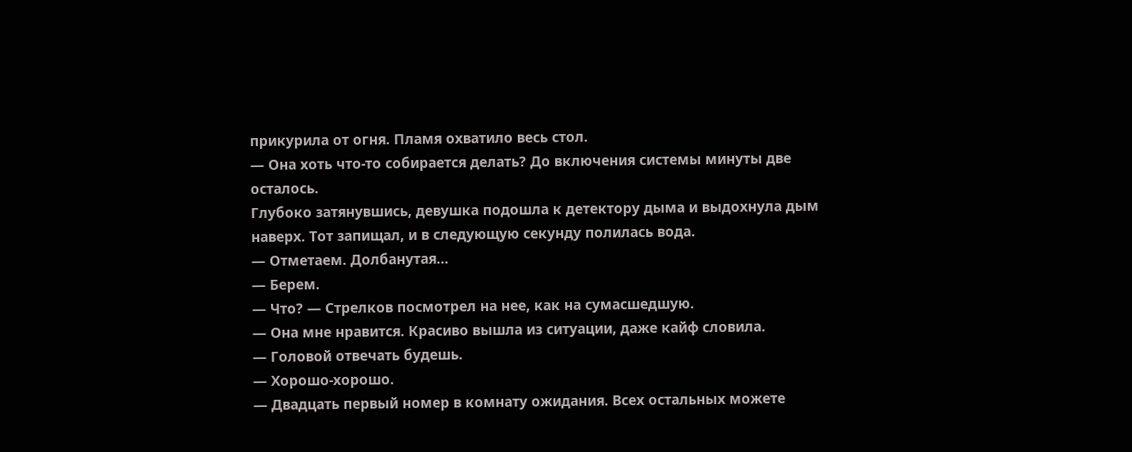прикурила от огня. Пламя охватило весь стол.
— Она хоть что-то собирается делать? До включения системы минуты две осталось.
Глубоко затянувшись, девушка подошла к детектору дыма и выдохнула дым наверх. Тот запищал, и в следующую секунду полилась вода.
— Отметаем. Долбанутая...
— Берем.
— Что? — Стрелков посмотрел на нее, как на сумасшедшую.
— Она мне нравится. Красиво вышла из ситуации, даже кайф словила.
— Головой отвечать будешь.
— Хорошо-хорошо.
— Двадцать первый номер в комнату ожидания. Всех остальных можете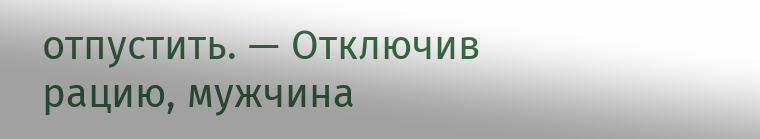отпустить. — Отключив рацию, мужчина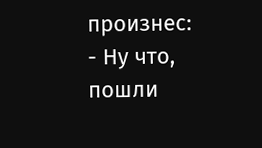произнес:
- Ну что, пошли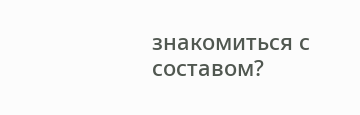знакомиться с составом?